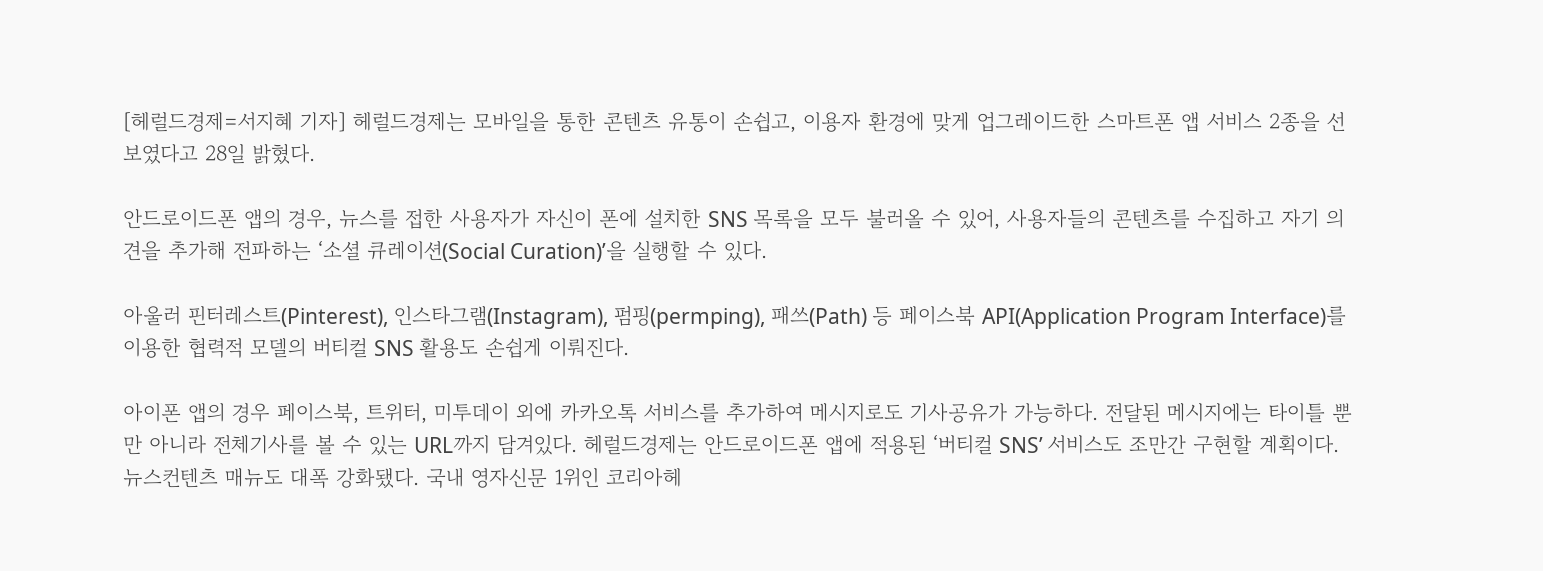[헤럴드경제=서지혜 기자] 헤럴드경제는 모바일을 통한 콘텐츠 유통이 손쉽고, 이용자 환경에 맞게 업그레이드한 스마트폰 앱 서비스 2종을 선보였다고 28일 밝혔다.

안드로이드폰 앱의 경우, 뉴스를 접한 사용자가 자신이 폰에 설치한 SNS 목록을 모두 불러올 수 있어, 사용자들의 콘텐츠를 수집하고 자기 의견을 추가해 전파하는 ‘소셜 큐레이션(Social Curation)’을 실행할 수 있다.

아울러 핀터레스트(Pinterest), 인스타그램(Instagram), 펌핑(permping), 패쓰(Path) 등 페이스북 API(Application Program Interface)를 이용한 협력적 모델의 버티컬 SNS 활용도 손쉽게 이뤄진다.

아이폰 앱의 경우 페이스북, 트위터, 미투데이 외에 카카오톡 서비스를 추가하여 메시지로도 기사공유가 가능하다. 전달된 메시지에는 타이틀 뿐 만 아니라 전체기사를 볼 수 있는 URL까지 담겨있다. 헤럴드경제는 안드로이드폰 앱에 적용된 ‘버티컬 SNS’ 서비스도 조만간 구현할 계획이다. 뉴스컨텐츠 매뉴도 대폭 강화됐다. 국내 영자신문 1위인 코리아헤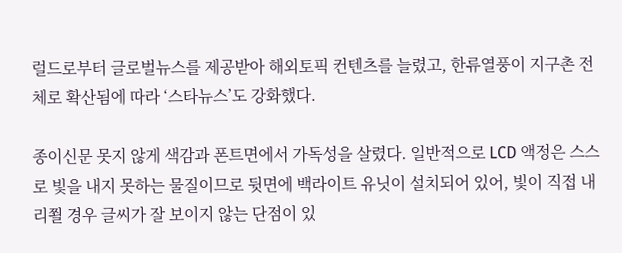럴드로부터 글로벌뉴스를 제공받아 해외토픽 컨텐츠를 늘렸고, 한류열풍이 지구촌 전체로 확산됨에 따라 ‘스타뉴스’도 강화했다.

종이신문 못지 않게 색감과 폰트면에서 가독성을 살렸다. 일반적으로 LCD 액정은 스스로 빛을 내지 못하는 물질이므로 뒷면에 백라이트 유닛이 설치되어 있어, 빛이 직접 내리쬘 경우 글씨가 잘 보이지 않는 단점이 있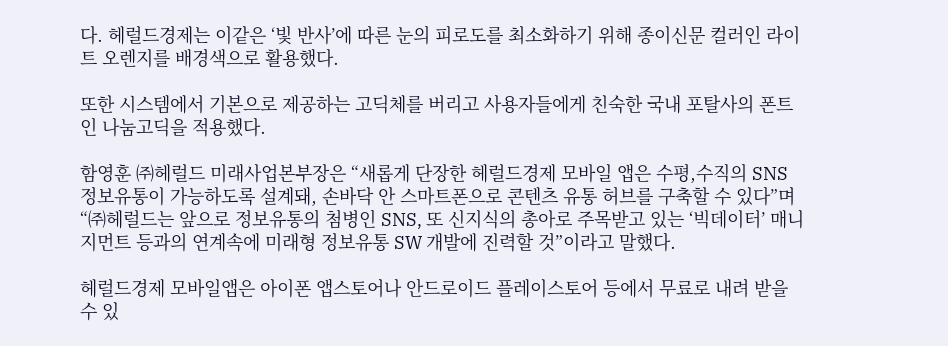다. 헤럴드경제는 이같은 ‘빛 반사’에 따른 눈의 피로도를 최소화하기 위해 종이신문 컬러인 라이트 오렌지를 배경색으로 활용했다.

또한 시스템에서 기본으로 제공하는 고딕체를 버리고 사용자들에게 친숙한 국내 포탈사의 폰트인 나눔고딕을 적용했다.

함영훈 ㈜헤럴드 미래사업본부장은 “새롭게 단장한 헤럴드경제 모바일 앱은 수평,수직의 SNS 정보유통이 가능하도록 설계돼, 손바닥 안 스마트폰으로 콘텐츠 유통 허브를 구축할 수 있다”며 “㈜헤럴드는 앞으로 정보유통의 첨병인 SNS, 또 신지식의 총아로 주목받고 있는 ‘빅데이터’ 매니지먼트 등과의 연계속에 미래형 정보유통 SW 개발에 진력할 것”이라고 말했다.

헤럴드경제 모바일앱은 아이폰 앱스토어나 안드로이드 플레이스토어 등에서 무료로 내려 받을 수 있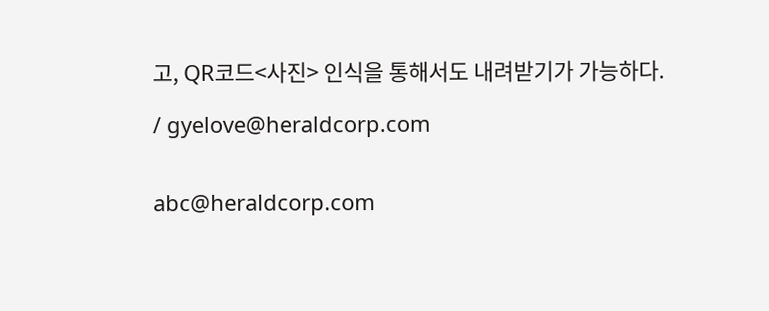고, QR코드<사진> 인식을 통해서도 내려받기가 가능하다.

/ gyelove@heraldcorp.com


abc@heraldcorp.com